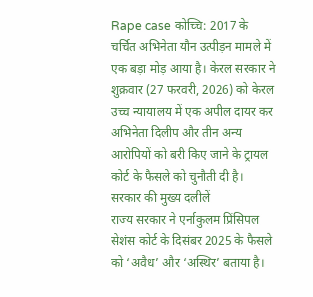Rape case कोच्चि: 2017 के चर्चित अभिनेता यौन उत्पीड़न मामले में एक बड़ा मोड़ आया है। केरल सरकार ने शुक्रवार (27 फरवरी, 2026) को केरल उच्च न्यायालय में एक अपील दायर कर अभिनेता दिलीप और तीन अन्य आरोपियों को बरी किए जाने के ट्रायल कोर्ट के फैसले को चुनौती दी है।
सरकार की मुख्य दलीलें
राज्य सरकार ने एर्नाकुलम प्रिंसिपल सेशंस कोर्ट के दिसंबर 2025 के फैसले को ‘अवैध’ और ‘अस्थिर’ बताया है।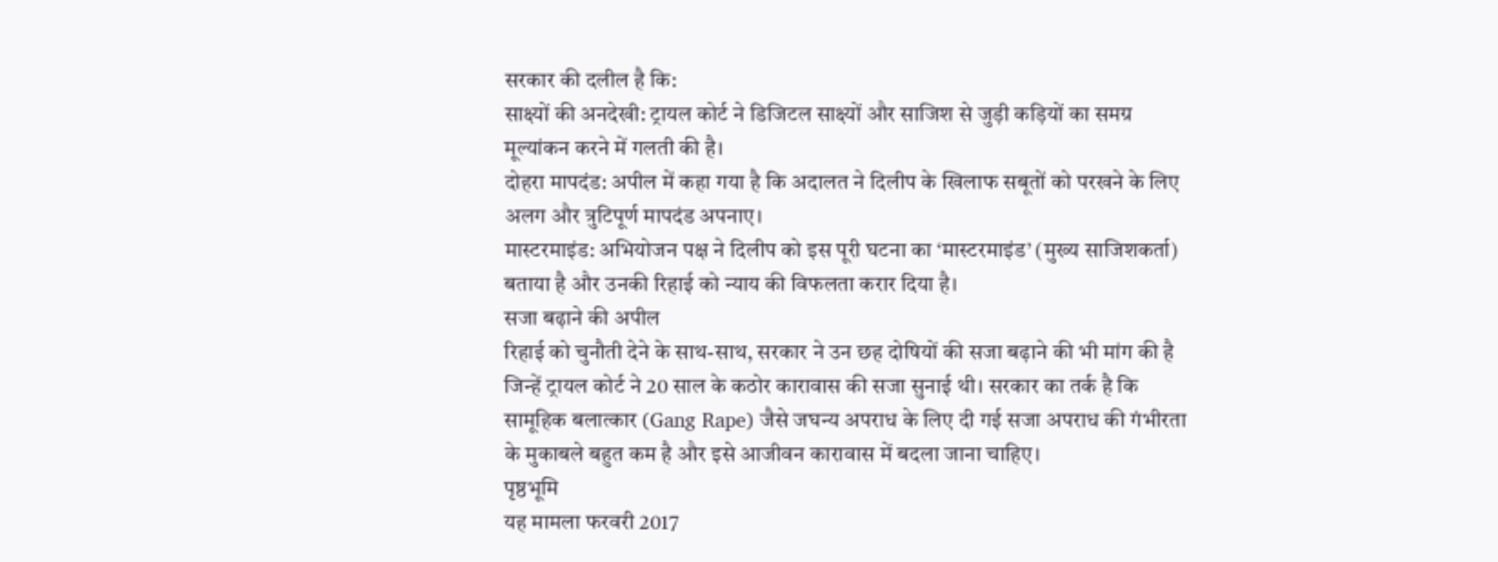सरकार की दलील है कि:
साक्ष्यों की अनदेखी: ट्रायल कोर्ट ने डिजिटल साक्ष्यों और साजिश से जुड़ी कड़ियों का समग्र मूल्यांकन करने में गलती की है।
दोहरा मापदंड: अपील में कहा गया है कि अदालत ने दिलीप के खिलाफ सबूतों को परखने के लिए अलग और त्रुटिपूर्ण मापदंड अपनाए।
मास्टरमाइंड: अभियोजन पक्ष ने दिलीप को इस पूरी घटना का ‘मास्टरमाइंड’ (मुख्य साजिशकर्ता) बताया है और उनकी रिहाई को न्याय की विफलता करार दिया है।
सजा बढ़ाने की अपील
रिहाई को चुनौती देने के साथ-साथ, सरकार ने उन छह दोषियों की सजा बढ़ाने की भी मांग की है जिन्हें ट्रायल कोर्ट ने 20 साल के कठोर कारावास की सजा सुनाई थी। सरकार का तर्क है कि सामूहिक बलात्कार (Gang Rape) जैसे जघन्य अपराध के लिए दी गई सजा अपराध की गंभीरता के मुकाबले बहुत कम है और इसे आजीवन कारावास में बदला जाना चाहिए।
पृष्ठभूमि
यह मामला फरवरी 2017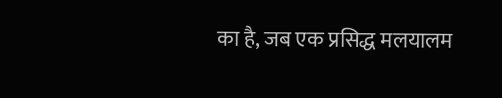का है, जब एक प्रसिद्ध मलयालम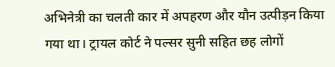अभिनेत्री का चलती कार में अपहरण और यौन उत्पीड़न किया गया था। ट्रायल कोर्ट ने पल्सर सुनी सहित छह लोगों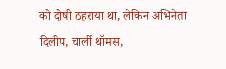को दोषी ठहराया था, लेकिन अभिनेता दिलीप, चार्ली थॉमस,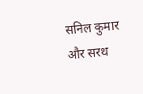सनिल कुमार और सरथ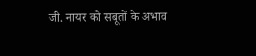जी. नायर को सबूतों के अभाव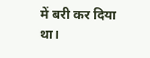में बरी कर दिया था।